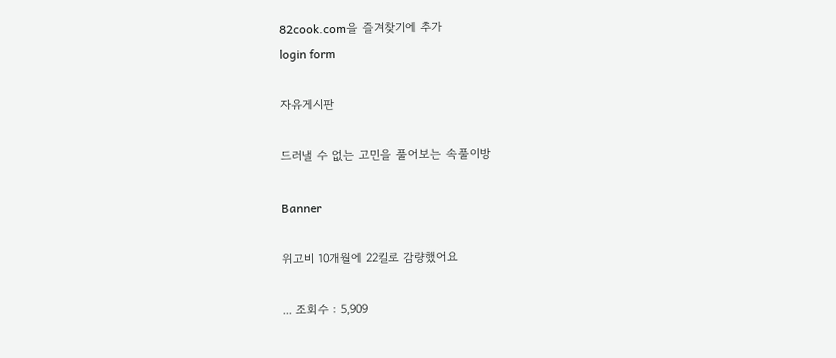82cook.com을 즐겨찾기에 추가
login form

자유게시판

드러낼 수 없는 고민을 풀어보는 속풀이방

Banner

위고비 10개월에 22킬로 감량했어요

... 조회수 : 5,909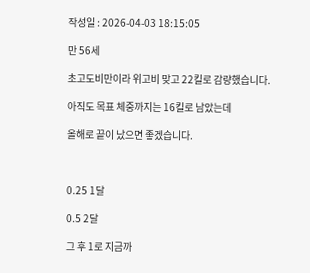작성일 : 2026-04-03 18:15:05

만 56세

초고도비만이라 위고비 맞고 22킬로 감량했습니다.

아직도 목표 체중까지는 16킬로 남았는데

올해로 끝이 났으면 좋겠습니다.



0.25 1달

0.5 2달

그 후 1로 지금까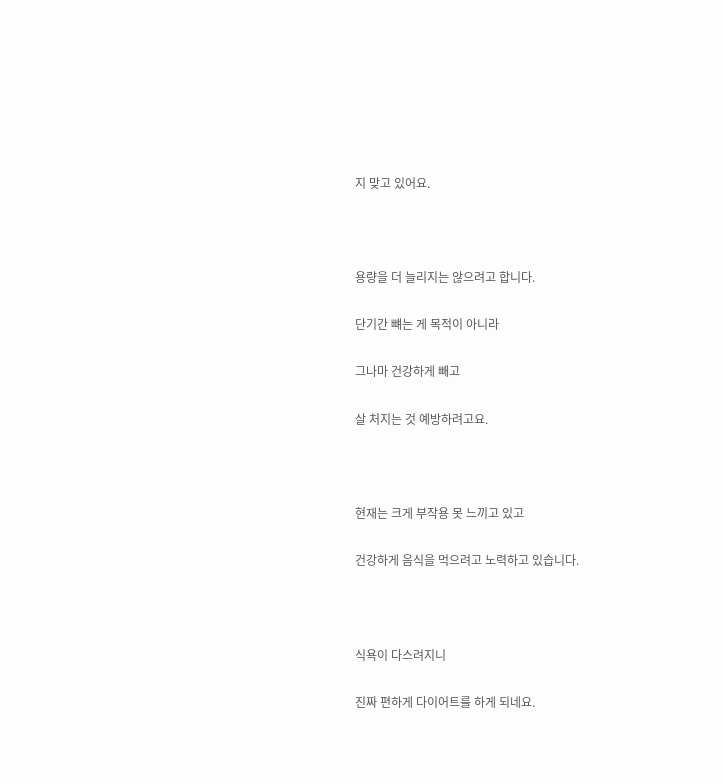지 맞고 있어요.



용량을 더 늘리지는 않으려고 합니다.

단기간 뺴는 게 목적이 아니라

그나마 건강하게 빼고

살 처지는 것 예방하려고요.



현재는 크게 부작용 못 느끼고 있고

건강하게 음식을 먹으려고 노력하고 있습니다.



식욕이 다스려지니

진짜 편하게 다이어트를 하게 되네요.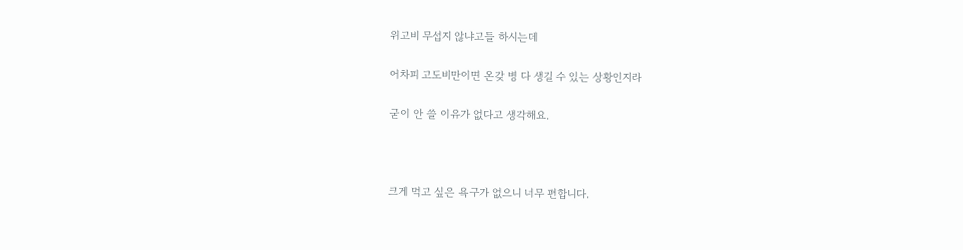위고비 무섭지 않냐고들 하시는데

어차피 고도비만이면 온갖 병 다 생길 수 있는 상황인지라

굳이 안 쓸 이유가 없다고 생각해요.



크게 먹고 싶은 욕구가 없으니 너무 편합니다.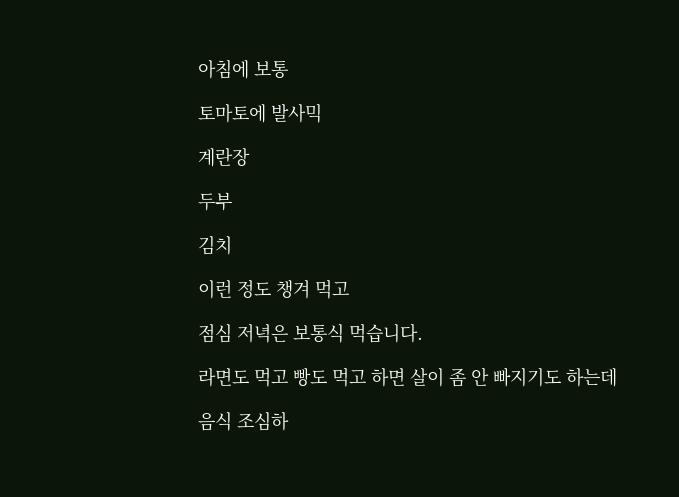아침에 보통

토마토에 발사믹

계란장

두부

김치

이런 정도 챙겨 먹고

점심 저녁은 보통식 먹습니다.

라면도 먹고 빵도 먹고 하면 살이 좀 안 빠지기도 하는데

음식 조심하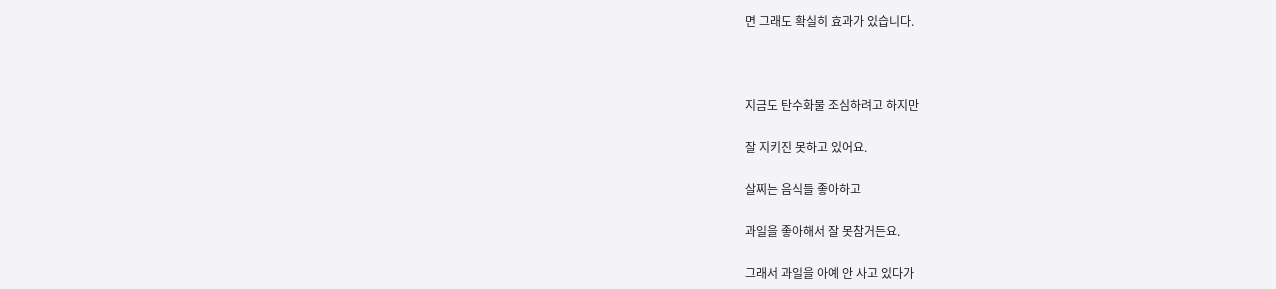면 그래도 확실히 효과가 있습니다.



지금도 탄수화물 조심하려고 하지만

잘 지키진 못하고 있어요.

살찌는 음식들 좋아하고

과일을 좋아해서 잘 못참거든요.

그래서 과일을 아예 안 사고 있다가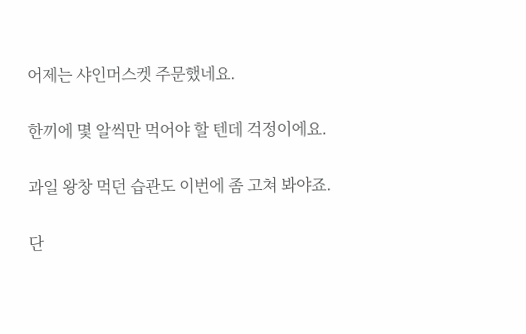어제는 샤인머스켓 주문했네요.

한끼에 몇 알씩만 먹어야 할 텐데 걱정이에요.

과일 왕창 먹던 습관도 이번에 좀 고쳐 봐야죠.

단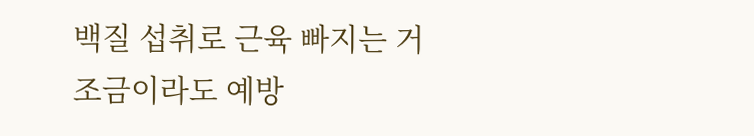백질 섭취로 근육 빠지는 거 조금이라도 예방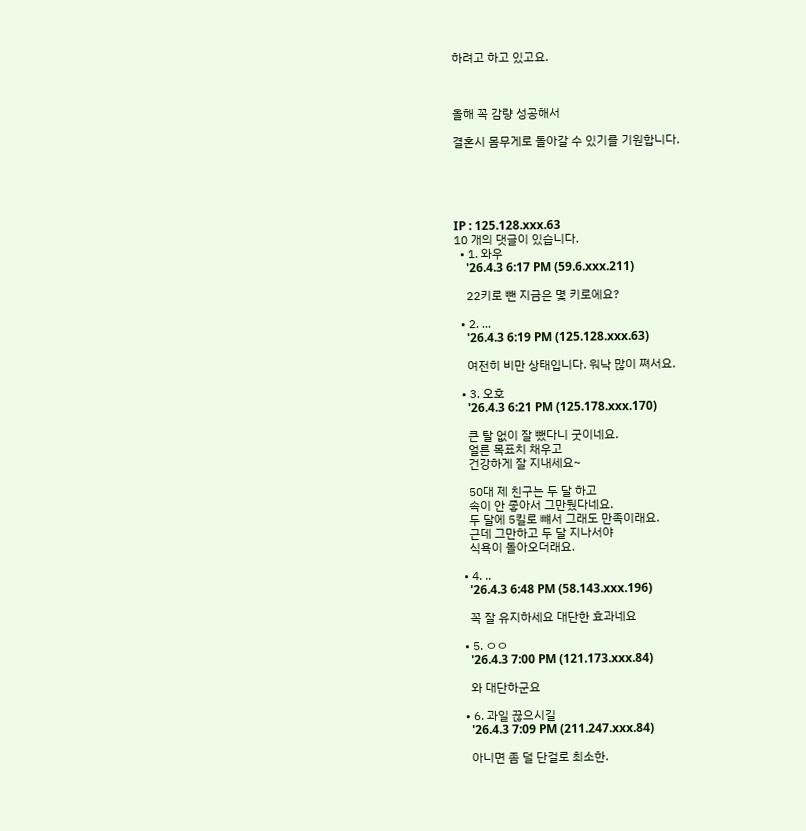하려고 하고 있고요.



올해 꼭 감량 성공해서

결혼시 몸무게로 돌아갈 수 있기를 기원합니다.





IP : 125.128.xxx.63
10 개의 댓글이 있습니다.
  • 1. 와우
    '26.4.3 6:17 PM (59.6.xxx.211)

    22키로 뺀 지금은 몇 키로에요?

  • 2. ...
    '26.4.3 6:19 PM (125.128.xxx.63)

    여전히 비만 상태입니다. 워낙 많이 쪄서요.

  • 3. 오호
    '26.4.3 6:21 PM (125.178.xxx.170)

    큰 탈 없이 잘 뺐다니 굿이네요.
    얼른 목표치 채우고
    건강하게 잘 지내세요~

    50대 제 친구는 두 달 하고
    속이 안 좋아서 그만뒀다네요.
    두 달에 5킬로 뺴서 그래도 만족이래요.
    근데 그만하고 두 달 지나서야
    식욕이 돌아오더래요.

  • 4. ..
    '26.4.3 6:48 PM (58.143.xxx.196)

    꼭 잘 유지하세요 대단한 효과네요

  • 5. ㅇㅇ
    '26.4.3 7:00 PM (121.173.xxx.84)

    와 대단하군요

  • 6. 과일 끊으시길
    '26.4.3 7:09 PM (211.247.xxx.84)

    아니면 좀 덜 단걸로 최소한.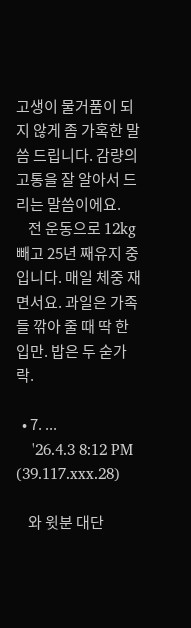고생이 물거품이 되지 않게 좀 가혹한 말씀 드립니다. 감량의 고통을 잘 알아서 드리는 말씀이에요.
    전 운동으로 12kg빼고 25년 째유지 중입니다. 매일 체중 재면서요. 과일은 가족들 깎아 줄 때 딱 한 입만. 밥은 두 숟가락.

  • 7. ...
    '26.4.3 8:12 PM (39.117.xxx.28)

    와 윗분 대단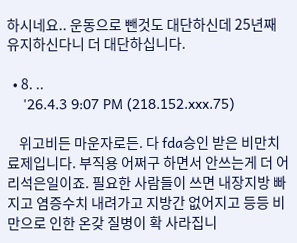하시네요.. 운동으로 뺀것도 대단하신데 25년째 유지하신다니 더 대단하십니다.

  • 8. ..
    '26.4.3 9:07 PM (218.152.xxx.75)

    위고비든 마운자로든. 다 fda승인 받은 비만치료제입니다. 부직용 어쩌구 하면서 안쓰는게 더 어리석은일이죠. 필요한 사람들이 쓰면 내장지방 빠지고 염증수치 내려가고 지방간 없어지고 등등 비만으로 인한 온갖 질병이 확 사라집니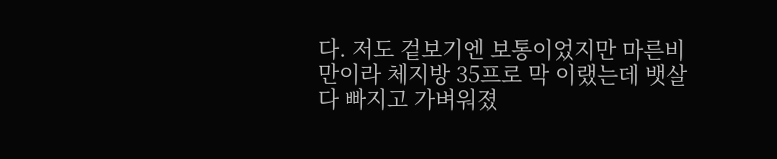다. 저도 겉보기엔 보통이었지만 마른비만이라 체지방 35프로 막 이랬는데 뱃살 다 빠지고 가벼워졌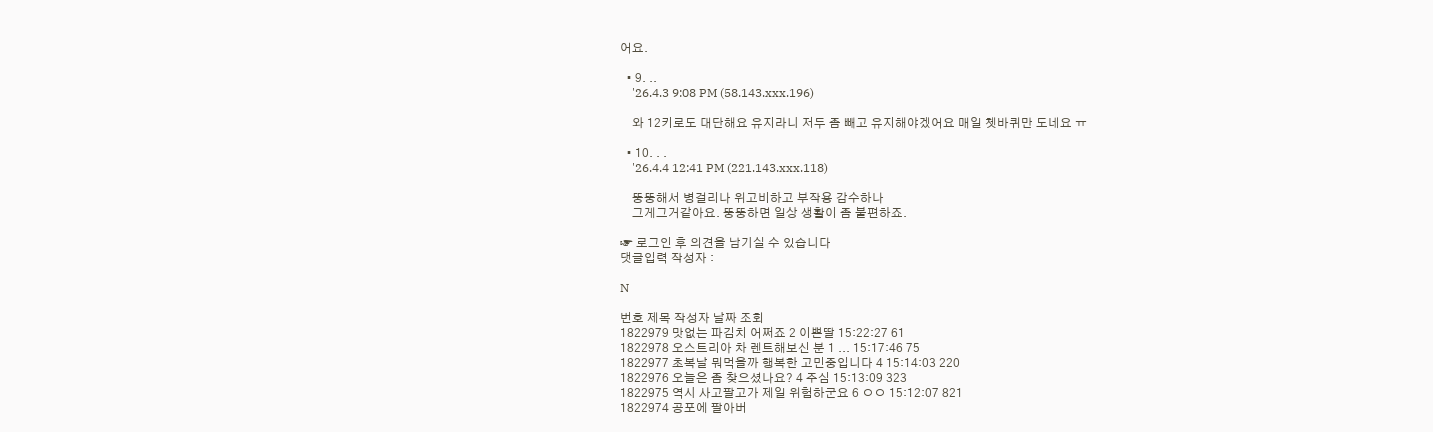어요.

  • 9. ..
    '26.4.3 9:08 PM (58.143.xxx.196)

    와 12키로도 대단해요 유지라니 저두 좀 빼고 유지해야겠어요 매일 쳇바퀴만 도네요 ㅠ

  • 10. . .
    '26.4.4 12:41 PM (221.143.xxx.118)

    뚱뚱해서 병걸리나 위고비하고 부작용 감수하나
    그게그거같아요. 뚱뚱하면 일상 생활이 좀 불편하죠.

☞ 로그인 후 의견을 남기실 수 있습니다
댓글입력 작성자 :

N

번호 제목 작성자 날짜 조회
1822979 맛없는 파김치 어쩌죠 2 이쁜딸 15:22:27 61
1822978 오스트리아 차 렌트해보신 분 1 ... 15:17:46 75
1822977 초복날 뭐먹을까 행복한 고민중입니다 4 15:14:03 220
1822976 오늘은 좀 찾으셨나요? 4 주심 15:13:09 323
1822975 역시 사고팔고가 제일 위험하군요 6 ㅇㅇ 15:12:07 821
1822974 공포에 팔아버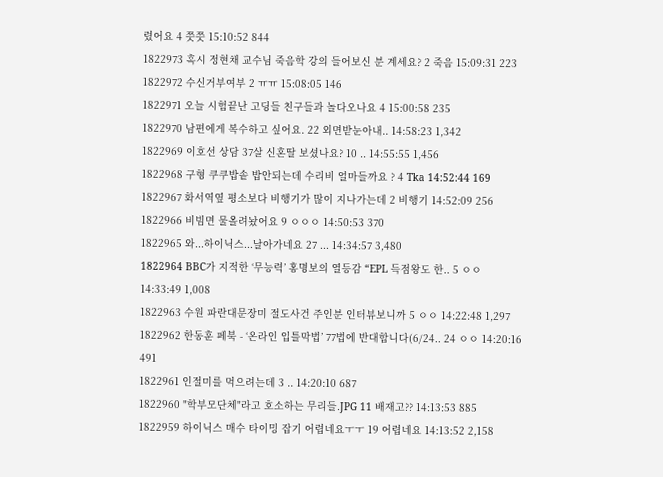렸어요 4 쯧쯧 15:10:52 844
1822973 혹시 정현채 교수님 죽음학 강의 들어보신 분 계세요? 2 죽음 15:09:31 223
1822972 수신거부여부 2 ㅠㅠ 15:08:05 146
1822971 오늘 시험끝난 고딩들 친구들과 놀다오나요 4 15:00:58 235
1822970 남편에게 복수하고 싶어요. 22 외면받눈아내.. 14:58:23 1,342
1822969 이호선 상담 37살 신혼딸 보셨나요? 10 .. 14:55:55 1,456
1822968 구형 쿠쿠밥솥 밥안되는데 수리비 얼마들까요 ? 4 Tka 14:52:44 169
1822967 화서역옆 평소보다 비행기가 많이 지나가는데 2 비행기 14:52:09 256
1822966 비빔면 물올려놨어요 9 ㅇㅇㅇ 14:50:53 370
1822965 와...하이닉스...날아가네요 27 ... 14:34:57 3,480
1822964 BBC가 지적한 ‘무능력’ 홍명보의 열등감 “EPL 득점왕도 한.. 5 ㅇㅇ 14:33:49 1,008
1822963 수원 파란대문장미 절도사건 주인분 인터뷰보니까 5 ㅇㅇ 14:22:48 1,297
1822962 한동훈 페북 - ‘온라인 입틀막법’ 77법에 반대합니다(6/24.. 24 ㅇㅇ 14:20:16 491
1822961 인절미를 먹으려는데 3 .. 14:20:10 687
1822960 "학부모단체"라고 호소하는 무리들.JPG 11 배재고?? 14:13:53 885
1822959 하이닉스 매수 타이밍 잡기 어렵네요ㅜㅜ 19 어렵네요 14:13:52 2,158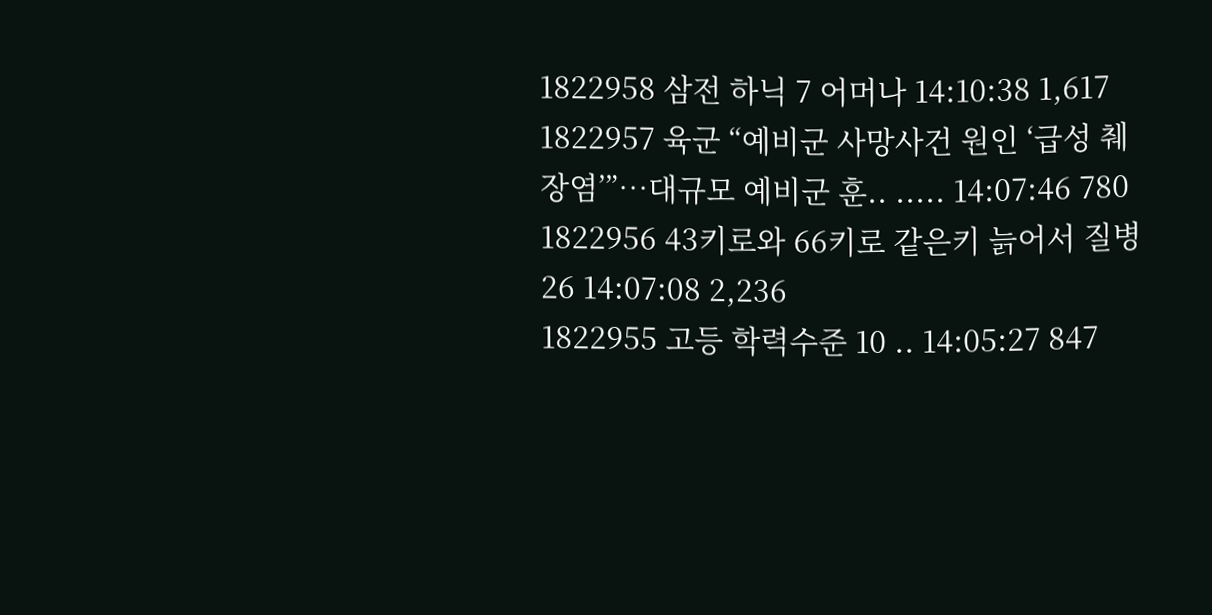1822958 삼전 하닉 7 어머나 14:10:38 1,617
1822957 육군 “예비군 사망사건 원인 ‘급성 췌장염’”…대규모 예비군 훈.. ..... 14:07:46 780
1822956 43키로와 66키로 같은키 늙어서 질병 26 14:07:08 2,236
1822955 고등 학력수준 10 .. 14:05:27 847